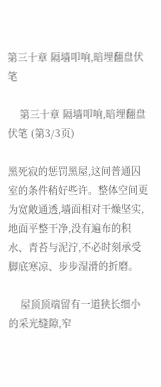第三十章 隔墙叩响,暗埋翻盘伏笔

    第三十章 隔墙叩响,暗埋翻盘伏笔 (第3/3页)

黑死寂的惩罚黑屋,这间普通囚室的条件稍好些许。整体空间更为宽敞通透,墙面相对干燥坚实,地面平整干净,没有遍布的积水、青苔与泥泞,不必时刻承受脚底寒凉、步步湿滑的折磨。

    屋顶顶端留有一道狭长细小的采光缝隙,窄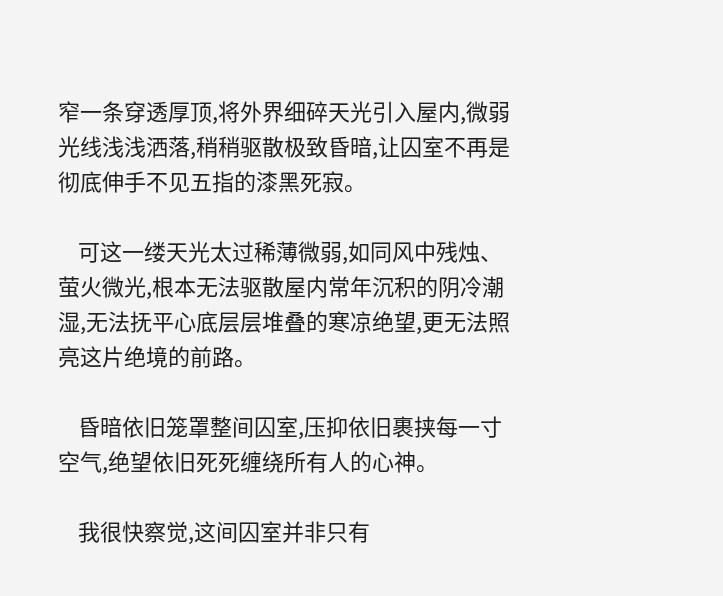窄一条穿透厚顶,将外界细碎天光引入屋内,微弱光线浅浅洒落,稍稍驱散极致昏暗,让囚室不再是彻底伸手不见五指的漆黑死寂。

    可这一缕天光太过稀薄微弱,如同风中残烛、萤火微光,根本无法驱散屋内常年沉积的阴冷潮湿,无法抚平心底层层堆叠的寒凉绝望,更无法照亮这片绝境的前路。

    昏暗依旧笼罩整间囚室,压抑依旧裹挟每一寸空气,绝望依旧死死缠绕所有人的心神。

    我很快察觉,这间囚室并非只有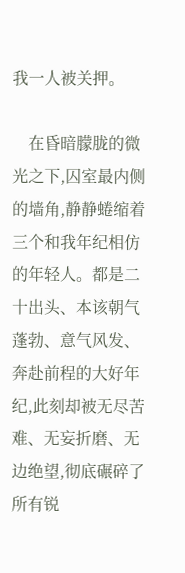我一人被关押。

    在昏暗朦胧的微光之下,囚室最内侧的墙角,静静蜷缩着三个和我年纪相仿的年轻人。都是二十出头、本该朝气蓬勃、意气风发、奔赴前程的大好年纪,此刻却被无尽苦难、无妄折磨、无边绝望,彻底碾碎了所有锐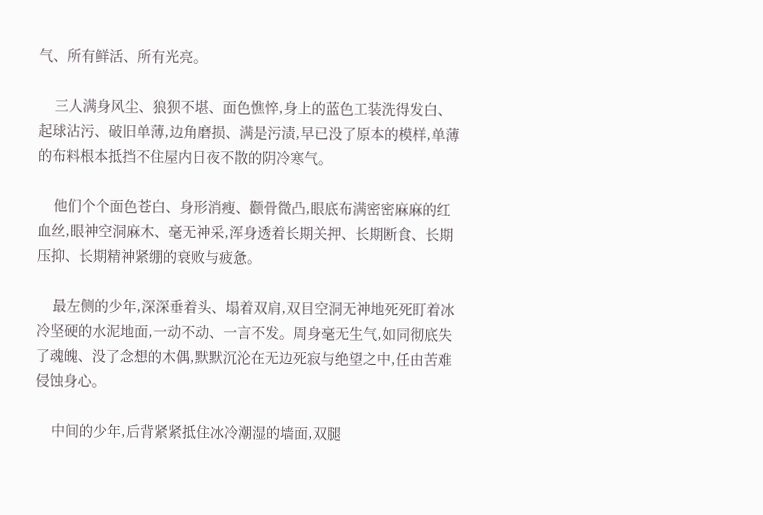气、所有鲜活、所有光亮。

    三人满身风尘、狼狈不堪、面色憔悴,身上的蓝色工装洗得发白、起球沾污、破旧单薄,边角磨损、满是污渍,早已没了原本的模样,单薄的布料根本抵挡不住屋内日夜不散的阴冷寒气。

    他们个个面色苍白、身形消瘦、颧骨微凸,眼底布满密密麻麻的红血丝,眼神空洞麻木、毫无神采,浑身透着长期关押、长期断食、长期压抑、长期精神紧绷的衰败与疲惫。

    最左侧的少年,深深垂着头、塌着双肩,双目空洞无神地死死盯着冰冷坚硬的水泥地面,一动不动、一言不发。周身毫无生气,如同彻底失了魂魄、没了念想的木偶,默默沉沦在无边死寂与绝望之中,任由苦难侵蚀身心。

    中间的少年,后背紧紧抵住冰冷潮湿的墙面,双腿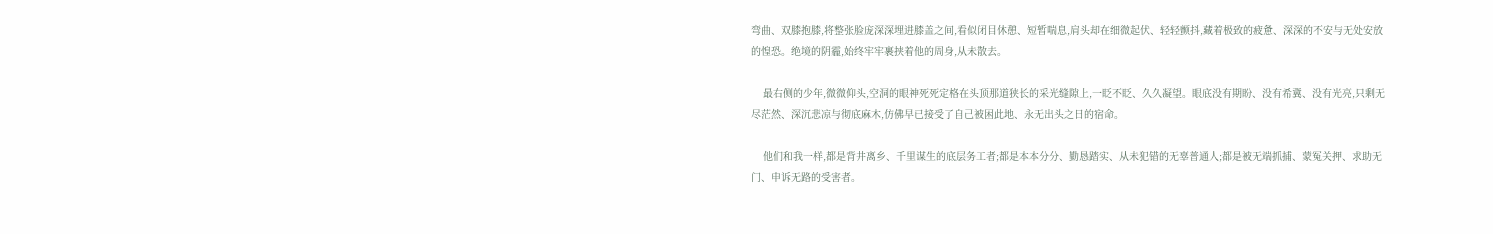弯曲、双膝抱膝,将整张脸庞深深埋进膝盖之间,看似闭目休憩、短暂喘息,肩头却在细微起伏、轻轻颤抖,藏着极致的疲惫、深深的不安与无处安放的惶恐。绝境的阴霾,始终牢牢裹挟着他的周身,从未散去。

    最右侧的少年,微微仰头,空洞的眼神死死定格在头顶那道狭长的采光缝隙上,一眨不眨、久久凝望。眼底没有期盼、没有希冀、没有光亮,只剩无尽茫然、深沉悲凉与彻底麻木,仿佛早已接受了自己被困此地、永无出头之日的宿命。

    他们和我一样,都是背井离乡、千里谋生的底层务工者;都是本本分分、勤恳踏实、从未犯错的无辜普通人;都是被无端抓捕、蒙冤关押、求助无门、申诉无路的受害者。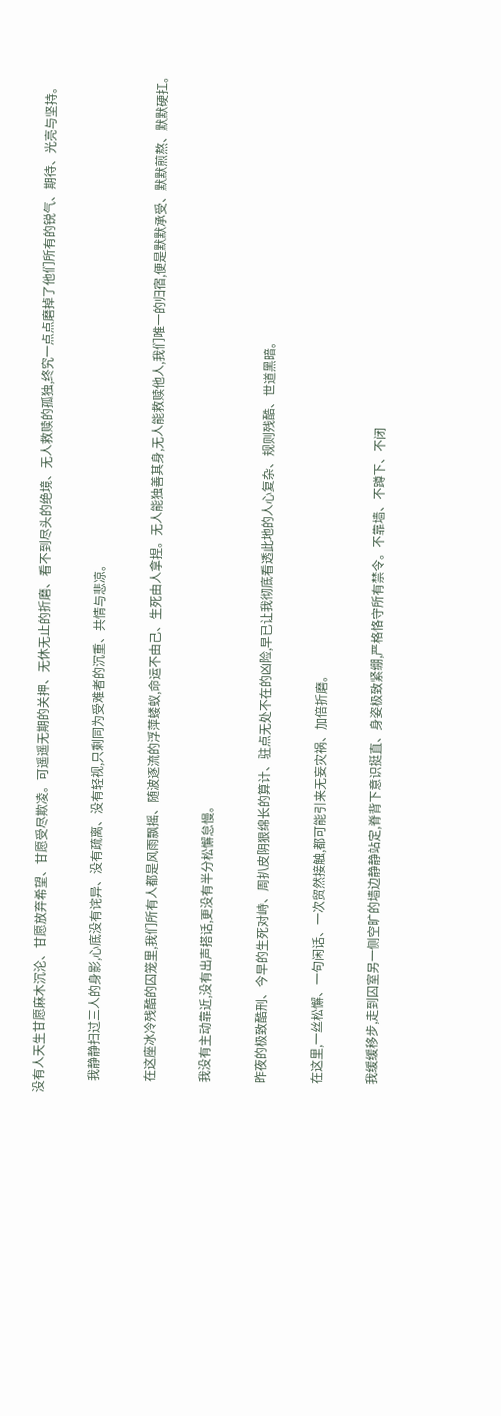没有人天生甘愿麻木沉沦、甘愿放弃希望、甘愿受尽欺凌。可遥遥无期的关押、无休无止的折磨、看不到尽头的绝境、无人救赎的孤独,终究一点点磨掉了他们所有的锐气、期待、光亮与坚持。

    我静静扫过三人的身影,心底没有诧异、没有疏离、没有轻视,只剩同为受难者的沉重、共情与悲凉。

    在这座冰冷残酷的囚笼里,我们所有人都是风雨飘摇、随波逐流的浮萍蝼蚁,命运不由己、生死由人拿捏。无人能独善其身,无人能救赎他人,我们唯一的归宿,便是默默承受、默默煎熬、默默硬扛。

    我没有主动靠近,没有出声搭话,更没有半分松懈怠慢。

    昨夜的极致酷刑、今早的生死对峙、周扒皮阴狠绵长的算计、驻点无处不在的凶险,早已让我彻底看透此地的人心复杂、规则残酷、世道黑暗。

    在这里,一丝松懈、一句闲话、一次贸然接触,都可能引来无妄灾祸、加倍折磨。

    我缓缓移步,走到囚室另一侧空旷的墙边静静站定,脊背下意识挺直、身姿极致紧绷,严格恪守所有禁令。不靠墙、不蹲下、不闭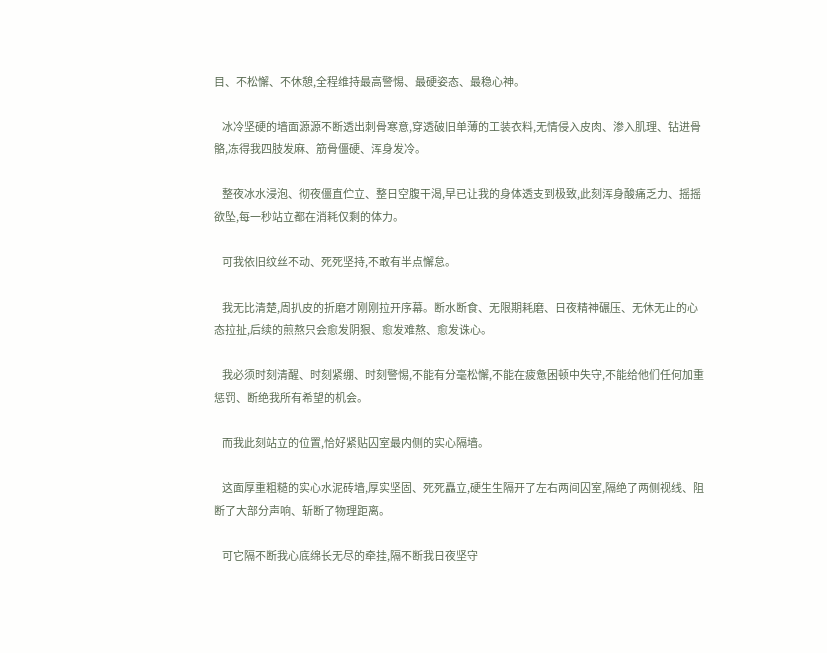目、不松懈、不休憩,全程维持最高警惕、最硬姿态、最稳心神。

    冰冷坚硬的墙面源源不断透出刺骨寒意,穿透破旧单薄的工装衣料,无情侵入皮肉、渗入肌理、钻进骨骼,冻得我四肢发麻、筋骨僵硬、浑身发冷。

    整夜冰水浸泡、彻夜僵直伫立、整日空腹干渴,早已让我的身体透支到极致,此刻浑身酸痛乏力、摇摇欲坠,每一秒站立都在消耗仅剩的体力。

    可我依旧纹丝不动、死死坚持,不敢有半点懈怠。

    我无比清楚,周扒皮的折磨才刚刚拉开序幕。断水断食、无限期耗磨、日夜精神碾压、无休无止的心态拉扯,后续的煎熬只会愈发阴狠、愈发难熬、愈发诛心。

    我必须时刻清醒、时刻紧绷、时刻警惕,不能有分毫松懈,不能在疲惫困顿中失守,不能给他们任何加重惩罚、断绝我所有希望的机会。

    而我此刻站立的位置,恰好紧贴囚室最内侧的实心隔墙。

    这面厚重粗糙的实心水泥砖墙,厚实坚固、死死矗立,硬生生隔开了左右两间囚室,隔绝了两侧视线、阻断了大部分声响、斩断了物理距离。

    可它隔不断我心底绵长无尽的牵挂,隔不断我日夜坚守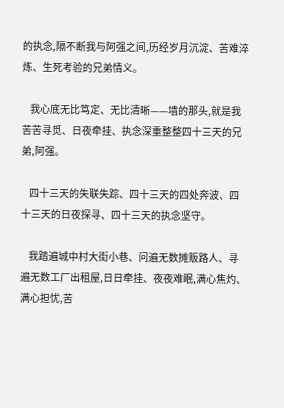的执念,隔不断我与阿强之间,历经岁月沉淀、苦难淬炼、生死考验的兄弟情义。

    我心底无比笃定、无比清晰——墙的那头,就是我苦苦寻觅、日夜牵挂、执念深重整整四十三天的兄弟,阿强。

    四十三天的失联失踪、四十三天的四处奔波、四十三天的日夜探寻、四十三天的执念坚守。

    我踏遍城中村大街小巷、问遍无数摊贩路人、寻遍无数工厂出租屋,日日牵挂、夜夜难眠,满心焦灼、满心担忧,苦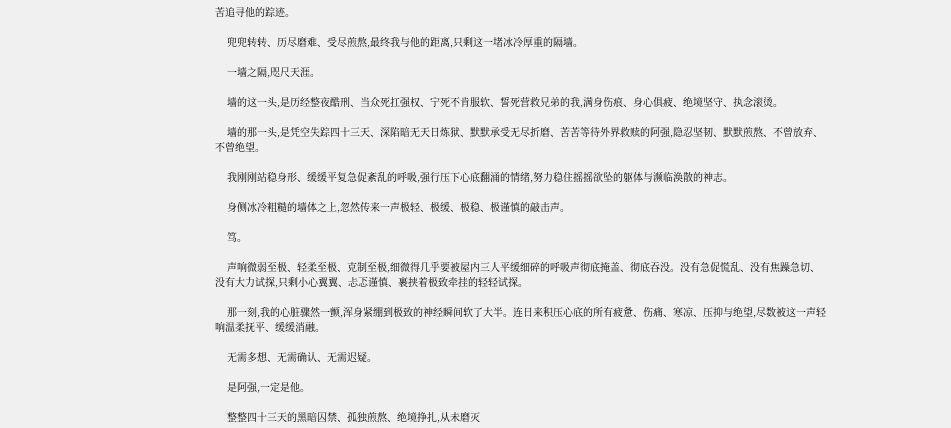苦追寻他的踪迹。

    兜兜转转、历尽磨难、受尽煎熬,最终我与他的距离,只剩这一堵冰冷厚重的隔墙。

    一墙之隔,咫尺天涯。

    墙的这一头,是历经整夜酷刑、当众死扛强权、宁死不肯服软、誓死营救兄弟的我,满身伤痕、身心俱疲、绝境坚守、执念滚烫。

    墙的那一头,是凭空失踪四十三天、深陷暗无天日炼狱、默默承受无尽折磨、苦苦等待外界救赎的阿强,隐忍坚韧、默默煎熬、不曾放弃、不曾绝望。

    我刚刚站稳身形、缓缓平复急促紊乱的呼吸,强行压下心底翻涌的情绪,努力稳住摇摇欲坠的躯体与濒临涣散的神志。

    身侧冰冷粗糙的墙体之上,忽然传来一声极轻、极缓、极稳、极谨慎的敲击声。

    笃。

    声响微弱至极、轻柔至极、克制至极,细微得几乎要被屋内三人平缓细碎的呼吸声彻底掩盖、彻底吞没。没有急促慌乱、没有焦躁急切、没有大力试探,只剩小心翼翼、忐忑谨慎、裹挟着极致牵挂的轻轻试探。

    那一刻,我的心脏骤然一颤,浑身紧绷到极致的神经瞬间软了大半。连日来积压心底的所有疲惫、伤痛、寒凉、压抑与绝望,尽数被这一声轻响温柔抚平、缓缓消融。

    无需多想、无需确认、无需迟疑。

    是阿强,一定是他。

    整整四十三天的黑暗囚禁、孤独煎熬、绝境挣扎,从未磨灭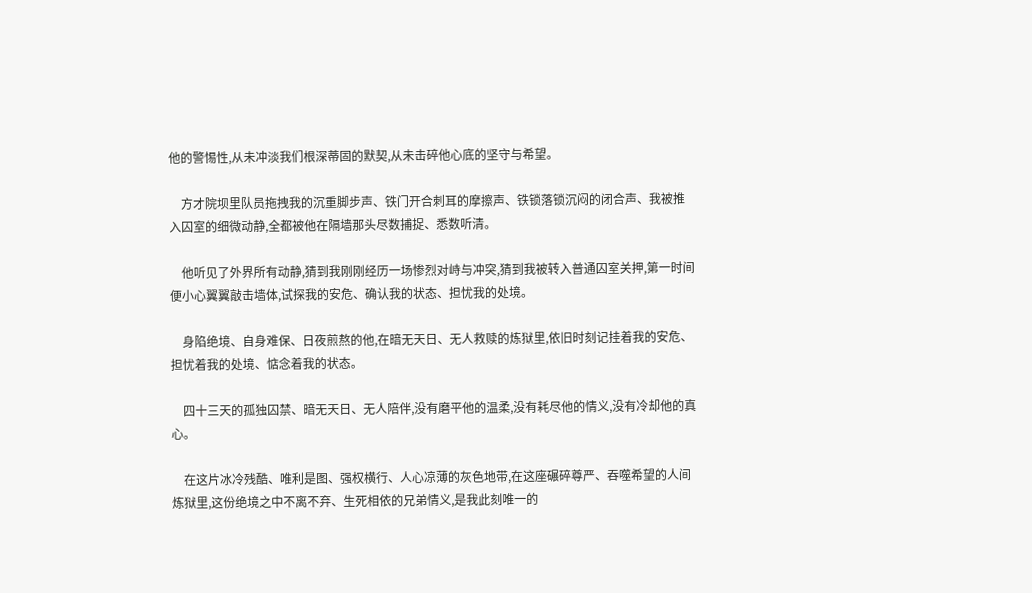他的警惕性,从未冲淡我们根深蒂固的默契,从未击碎他心底的坚守与希望。

    方才院坝里队员拖拽我的沉重脚步声、铁门开合刺耳的摩擦声、铁锁落锁沉闷的闭合声、我被推入囚室的细微动静,全都被他在隔墙那头尽数捕捉、悉数听清。

    他听见了外界所有动静,猜到我刚刚经历一场惨烈对峙与冲突,猜到我被转入普通囚室关押,第一时间便小心翼翼敲击墙体,试探我的安危、确认我的状态、担忧我的处境。

    身陷绝境、自身难保、日夜煎熬的他,在暗无天日、无人救赎的炼狱里,依旧时刻记挂着我的安危、担忧着我的处境、惦念着我的状态。

    四十三天的孤独囚禁、暗无天日、无人陪伴,没有磨平他的温柔,没有耗尽他的情义,没有冷却他的真心。

    在这片冰冷残酷、唯利是图、强权横行、人心凉薄的灰色地带,在这座碾碎尊严、吞噬希望的人间炼狱里,这份绝境之中不离不弃、生死相依的兄弟情义,是我此刻唯一的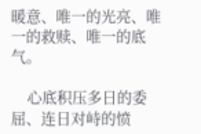暖意、唯一的光亮、唯一的救赎、唯一的底气。

    心底积压多日的委屈、连日对峙的愤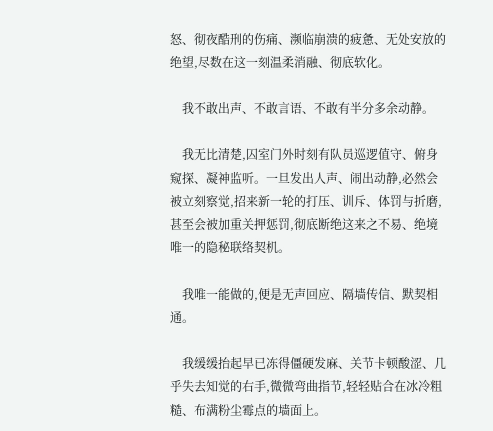怒、彻夜酷刑的伤痛、濒临崩溃的疲惫、无处安放的绝望,尽数在这一刻温柔消融、彻底软化。

    我不敢出声、不敢言语、不敢有半分多余动静。

    我无比清楚,囚室门外时刻有队员巡逻值守、俯身窥探、凝神监听。一旦发出人声、闹出动静,必然会被立刻察觉,招来新一轮的打压、训斥、体罚与折磨,甚至会被加重关押惩罚,彻底断绝这来之不易、绝境唯一的隐秘联络契机。

    我唯一能做的,便是无声回应、隔墙传信、默契相通。

    我缓缓抬起早已冻得僵硬发麻、关节卡顿酸涩、几乎失去知觉的右手,微微弯曲指节,轻轻贴合在冰冷粗糙、布满粉尘霉点的墙面上。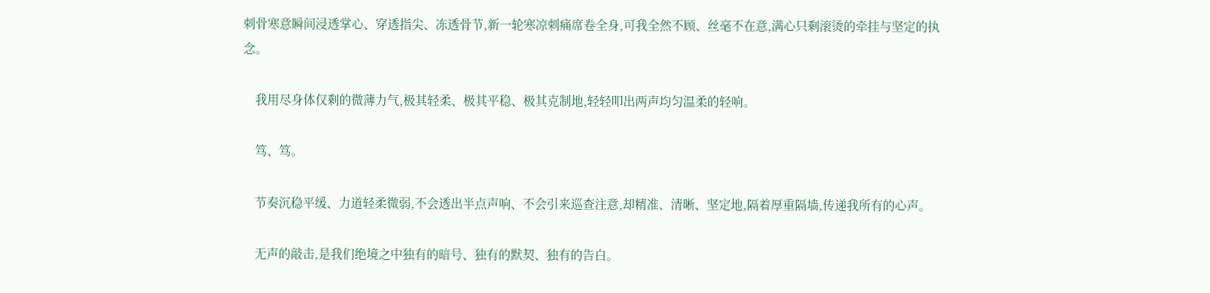刺骨寒意瞬间浸透掌心、穿透指尖、冻透骨节,新一轮寒凉刺痛席卷全身,可我全然不顾、丝毫不在意,满心只剩滚烫的牵挂与坚定的执念。

    我用尽身体仅剩的微薄力气,极其轻柔、极其平稳、极其克制地,轻轻叩出两声均匀温柔的轻响。

    笃、笃。

    节奏沉稳平缓、力道轻柔微弱,不会透出半点声响、不会引来巡查注意,却精准、清晰、坚定地,隔着厚重隔墙,传递我所有的心声。

    无声的敲击,是我们绝境之中独有的暗号、独有的默契、独有的告白。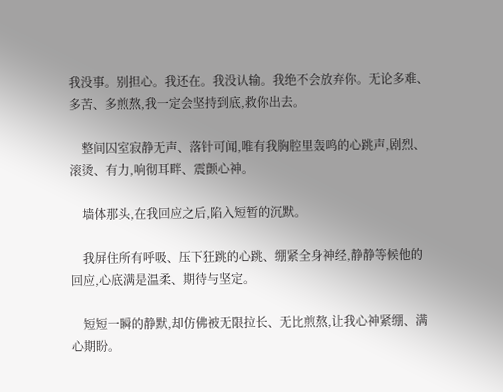我没事。别担心。我还在。我没认输。我绝不会放弃你。无论多难、多苦、多煎熬,我一定会坚持到底,救你出去。

    整间囚室寂静无声、落针可闻,唯有我胸腔里轰鸣的心跳声,剧烈、滚烫、有力,响彻耳畔、震颤心神。

    墙体那头,在我回应之后,陷入短暂的沉默。

    我屏住所有呼吸、压下狂跳的心跳、绷紧全身神经,静静等候他的回应,心底满是温柔、期待与坚定。

    短短一瞬的静默,却仿佛被无限拉长、无比煎熬,让我心神紧绷、满心期盼。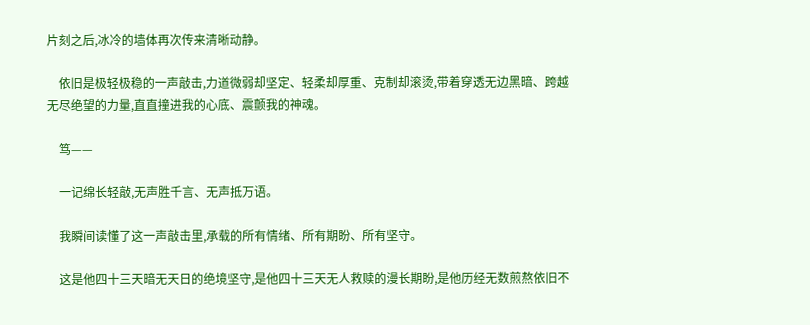片刻之后,冰冷的墙体再次传来清晰动静。

    依旧是极轻极稳的一声敲击,力道微弱却坚定、轻柔却厚重、克制却滚烫,带着穿透无边黑暗、跨越无尽绝望的力量,直直撞进我的心底、震颤我的神魂。

    笃——

    一记绵长轻敲,无声胜千言、无声抵万语。

    我瞬间读懂了这一声敲击里,承载的所有情绪、所有期盼、所有坚守。

    这是他四十三天暗无天日的绝境坚守,是他四十三天无人救赎的漫长期盼,是他历经无数煎熬依旧不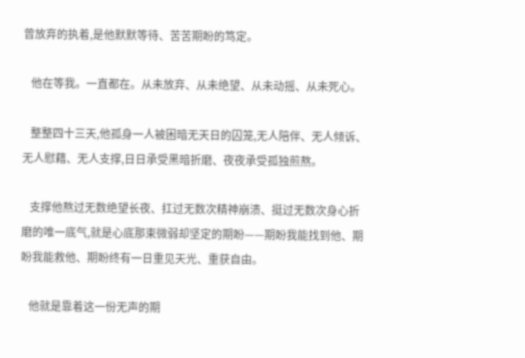曾放弃的执着,是他默默等待、苦苦期盼的笃定。

    他在等我。一直都在。从未放弃、从未绝望、从未动摇、从未死心。

    整整四十三天,他孤身一人被困暗无天日的囚笼,无人陪伴、无人倾诉、无人慰藉、无人支撑,日日承受黑暗折磨、夜夜承受孤独煎熬。

    支撑他熬过无数绝望长夜、扛过无数次精神崩溃、挺过无数次身心折磨的唯一底气,就是心底那束微弱却坚定的期盼——期盼我能找到他、期盼我能救他、期盼终有一日重见天光、重获自由。

    他就是靠着这一份无声的期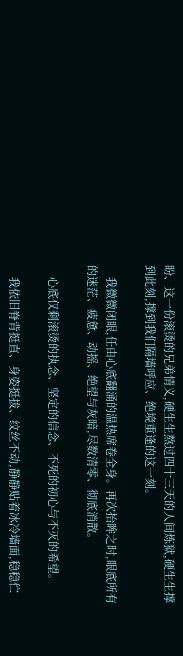盼、这一份滚烫的兄弟情义,硬生生熬过四十三天的人间炼狱,硬生生撑到此刻,撑到我们隔墙呼应、绝境重逢的这一刻。

    我微微闭眼,任由心底翻涌的温热席卷全身。再次抬眸之时,眼底所有的迷茫、疲惫、动摇、绝望与灰暗,尽数清零、彻底消散。

    心底仅剩滚烫的执念、坚定的信念、不死的初心与不灭的希望。

    我依旧脊背挺直、身姿挺拔、纹丝不动,静静贴着冰冷墙面,稳稳伫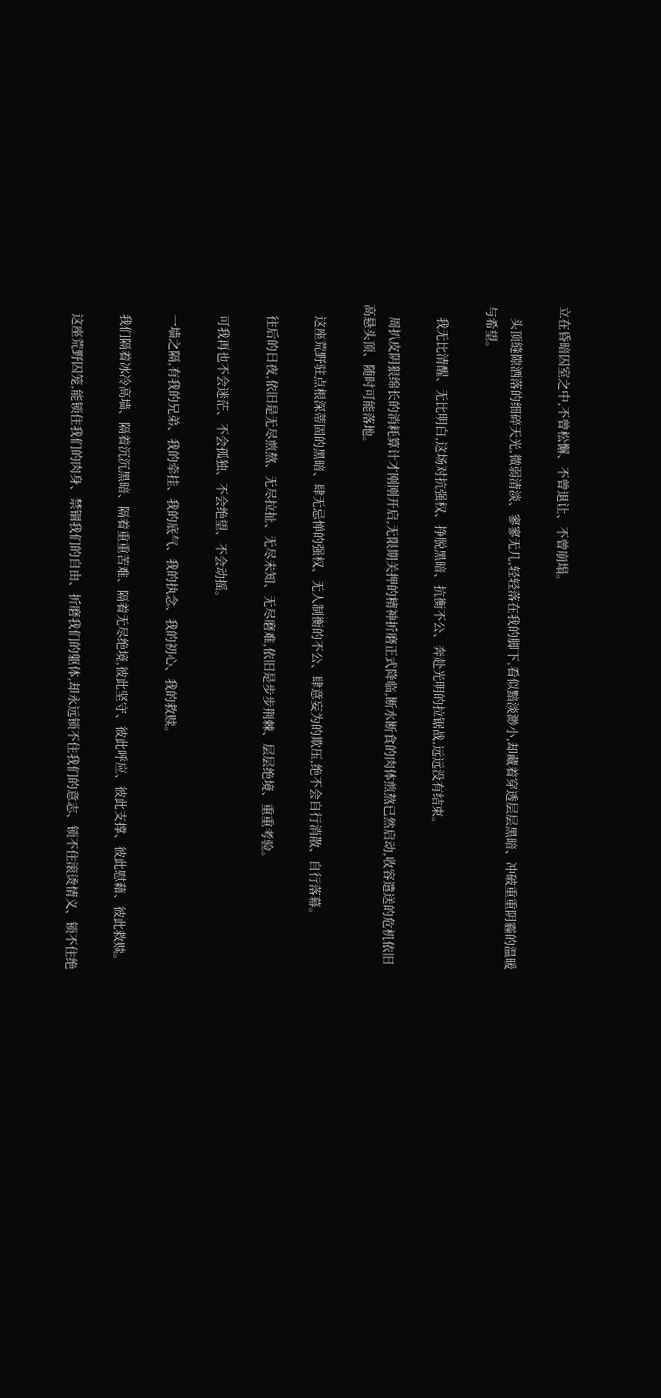立在昏暗囚室之中,不曾松懈、不曾退让、不曾崩塌。

    头顶缝隙洒落的细碎天光,微弱清淡、寥寥无几,轻轻落在我的脚下,看似黯淡渺小,却藏着穿透层层黑暗、冲破重重阴霾的温暖与希望。

    我无比清醒、无比明白,这场对抗强权、挣脱黑暗、抗衡不公、奔赴光明的拉锯战,远远没有结束。

    周扒皮阴狠绵长的消耗算计才刚刚开启,无限期关押的精神折磨正式降临,断水断食的肉体煎熬已然启动,收容遣送的危机依旧高悬头顶、随时可能落地。

    这座荒野驻点根深蒂固的黑暗、肆无忌惮的强权、无人制衡的不公、肆意妄为的欺压,绝不会自行消散、自行落幕。

    往后的日夜,依旧是无尽煎熬、无尽拉扯、无尽未知、无尽磨难,依旧是步步荆棘、层层绝境、重重考验。

    可我再也不会迷茫、不会孤独、不会绝望、不会动摇。

    一墙之隔,有我的兄弟、我的牵挂、我的底气、我的执念、我的初心、我的救赎。

    我们隔着冰冷高墙、隔着沉沉黑暗、隔着重重苦难、隔着无尽绝境,彼此坚守、彼此呼应、彼此支撑、彼此慰藉、彼此救赎。

    这座荒野囚笼,能锁住我们的肉身、禁锢我们的自由、折磨我们的躯体,却永远锁不住我们的意志、锁不住滚烫情义、锁不住绝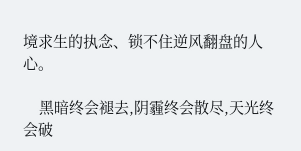境求生的执念、锁不住逆风翻盘的人心。

    黑暗终会褪去,阴霾终会散尽,天光终会破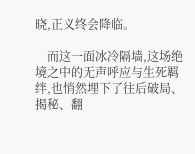晓,正义终会降临。

    而这一面冰冷隔墙,这场绝境之中的无声呼应与生死羁绊,也悄然埋下了往后破局、揭秘、翻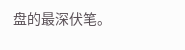盘的最深伏笔。